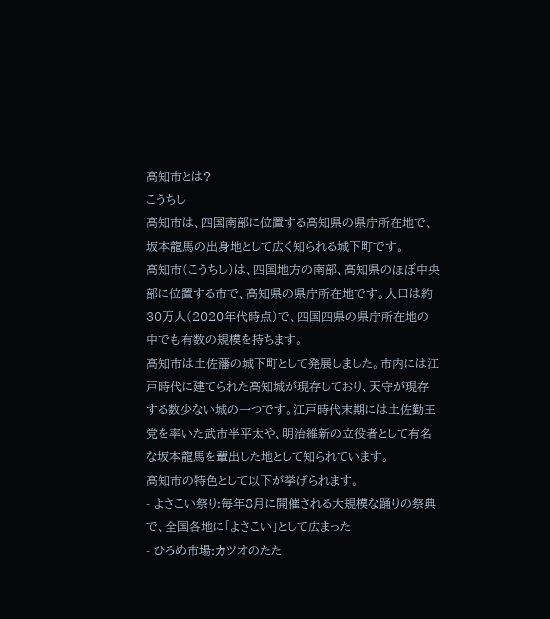高知市とは?
こうちし
高知市は、四国南部に位置する高知県の県庁所在地で、坂本龍馬の出身地として広く知られる城下町です。
高知市(こうちし)は、四国地方の南部、高知県のほぼ中央部に位置する市で、高知県の県庁所在地です。人口は約30万人(2020年代時点)で、四国四県の県庁所在地の中でも有数の規模を持ちます。
高知市は土佐藩の城下町として発展しました。市内には江戸時代に建てられた高知城が現存しており、天守が現存する数少ない城の一つです。江戸時代末期には土佐勤王党を率いた武市半平太や、明治維新の立役者として有名な坂本龍馬を輩出した地として知られています。
高知市の特色として以下が挙げられます。
- よさこい祭り:毎年8月に開催される大規模な踊りの祭典で、全国各地に「よさこい」として広まった
- ひろめ市場:カツオのたた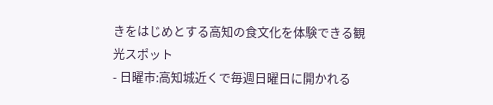きをはじめとする高知の食文化を体験できる観光スポット
- 日曜市:高知城近くで毎週日曜日に開かれる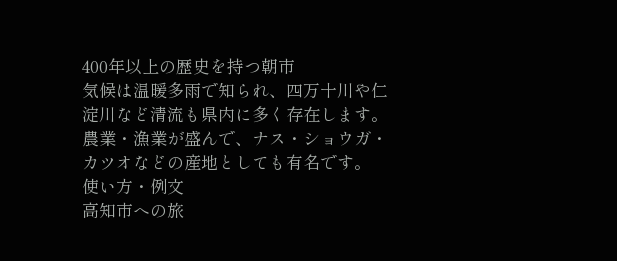400年以上の歴史を持つ朝市
気候は温暖多雨で知られ、四万十川や仁淀川など清流も県内に多く存在します。農業・漁業が盛んで、ナス・ショウガ・カツオなどの産地としても有名です。
使い方・例文
高知市への旅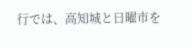行では、高知城と日曜市を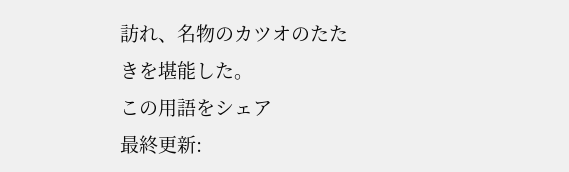訪れ、名物のカツオのたたきを堪能した。
この用語をシェア
最終更新: